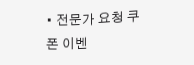• 전문가 요청 쿠폰 이벤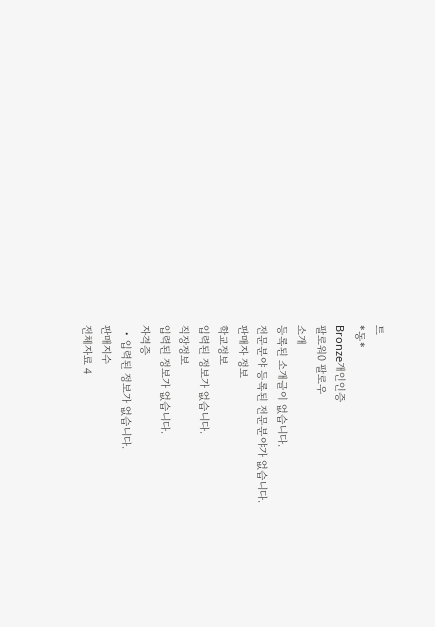트
*동*
Bronze개인인증
팔로워0 팔로우
소개
등록된 소개글이 없습니다.
전문분야 등록된 전문분야가 없습니다.
판매자 정보
학교정보
입력된 정보가 없습니다.
직장정보
입력된 정보가 없습니다.
자격증
  • 입력된 정보가 없습니다.
판매지수
전체자료 4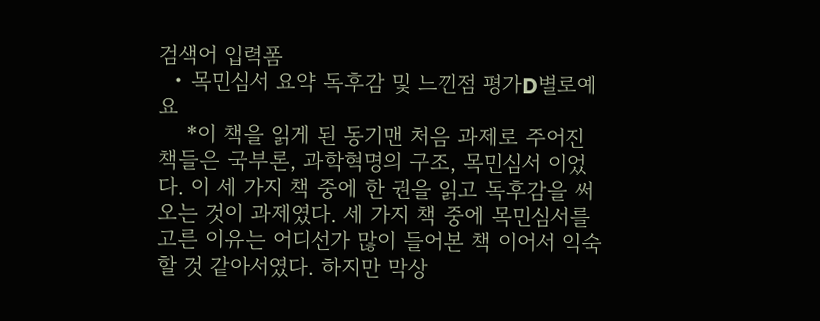검색어 입력폼
  • 목민심서 요약 독후감 및 느낀점 평가D별로예요
    *이 책을 읽게 된 동기맨 처음 과제로 주어진 책들은 국부론, 과학혁명의 구조, 목민심서 이었다. 이 세 가지 책 중에 한 권을 읽고 독후감을 써오는 것이 과제였다. 세 가지 책 중에 목민심서를 고른 이유는 어디선가 많이 들어본 책 이어서 익숙할 것 같아서였다. 하지만 막상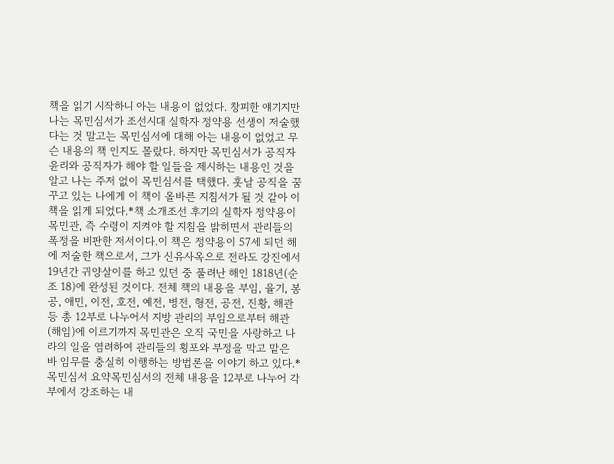책을 읽기 시작하니 아는 내용이 없었다. 창피한 얘기지만 나는 목민심서가 조선시대 실학자 정약용 선생이 저술했다는 것 말고는 목민심서에 대해 아는 내용이 없었고 무슨 내용의 책 인지도 몰랐다. 하지만 목민심서가 공직자윤리와 공직자가 해야 할 일들을 제시하는 내용인 것을 알고 나는 주저 없이 목민심서를 택했다. 훗날 공직을 꿈꾸고 있는 나에게 이 책이 올바른 지침서가 될 것 같아 이 책을 읽게 되었다.*책 소개조선 후기의 실학자 정약용이 목민관, 즉 수령이 지켜야 할 지침을 밝히면서 관리들의 폭정을 비판한 저서이다.이 책은 정약용이 57세 되던 해에 저술한 책으로서, 그가 신유사옥으로 전라도 강진에서 19년간 귀양살이를 하고 있던 중 풀려난 해인 1818년(순조 18)에 완성된 것이다. 전체 책의 내용을 부임, 율기, 봉공, 애민, 이전, 호전, 예전, 병전, 형전, 공전, 진황, 해관 등 총 12부로 나누어서 지방 관리의 부임으로부터 해관(해임)에 이르기까지 목민관은 오직 국민을 사랑하고 나라의 일을 염려하여 관리들의 횡포와 부정을 막고 맡은 바 임무를 충실히 이행하는 방법론을 이야기 하고 있다.*목민심서 요약목민심서의 전체 내용을 12부로 나누어 각 부에서 강조하는 내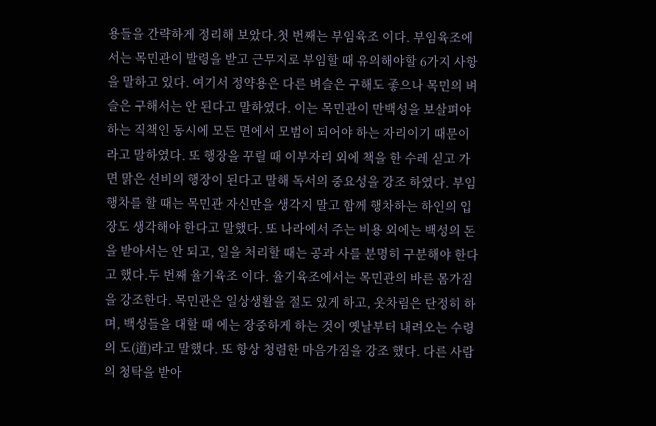용들을 간략하게 정리해 보았다.첫 번째는 부임육조 이다. 부임육조에서는 목민관이 발령을 받고 근무지로 부임할 때 유의해야할 6가지 사항을 말하고 있다. 여기서 정약용은 다른 벼슬은 구해도 좋으나 목민의 벼슬은 구해서는 안 된다고 말하였다. 이는 목민관이 만백성을 보살펴야 하는 직책인 동시에 모든 면에서 모범이 되어야 하는 자리이기 때문이라고 말하였다. 또 행장을 꾸릴 때 이부자리 외에 책을 한 수레 싣고 가면 맑은 선비의 행장이 된다고 말해 독서의 중요성을 강조 하였다. 부임행차를 할 때는 목민관 자신만을 생각지 말고 함께 행차하는 하인의 입장도 생각해야 한다고 말했다. 또 나라에서 주는 비용 외에는 백성의 돈을 받아서는 안 되고, 일을 처리할 때는 공과 사를 분명히 구분해야 한다고 했다.두 번째 율기육조 이다. 율기육조에서는 목민관의 바른 몸가짐을 강조한다. 목민관은 일상생활을 절도 있게 하고, 옷차림은 단정히 하며, 백성들을 대할 때 에는 장중하게 하는 것이 옛날부터 내려오는 수령의 도(道)라고 말했다. 또 항상 청렴한 마음가짐을 강조 했다. 다른 사람의 청탁을 받아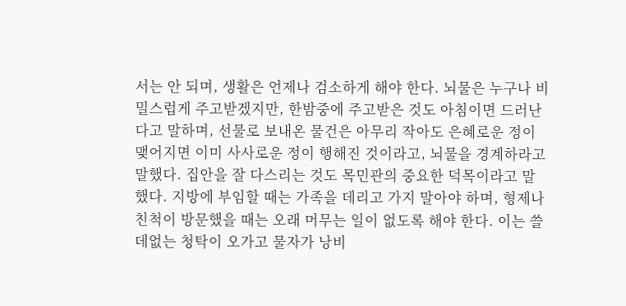서는 안 되며, 생활은 언제나 검소하게 해야 한다. 뇌물은 누구나 비밀스럽게 주고받겠지만, 한밤중에 주고받은 것도 아침이면 드러난다고 말하며, 선물로 보내온 물건은 아무리 작아도 은혜로운 정이 맺어지면 이미 사사로운 정이 행해진 것이라고, 뇌물을 경계하라고 말했다. 집안을 잘 다스리는 것도 목민관의 중요한 덕목이라고 말했다. 지방에 부임할 때는 가족을 데리고 가지 말아야 하며, 형제나 친척이 방문했을 때는 오래 머무는 일이 없도록 해야 한다. 이는 쓸데없는 청탁이 오가고 물자가 낭비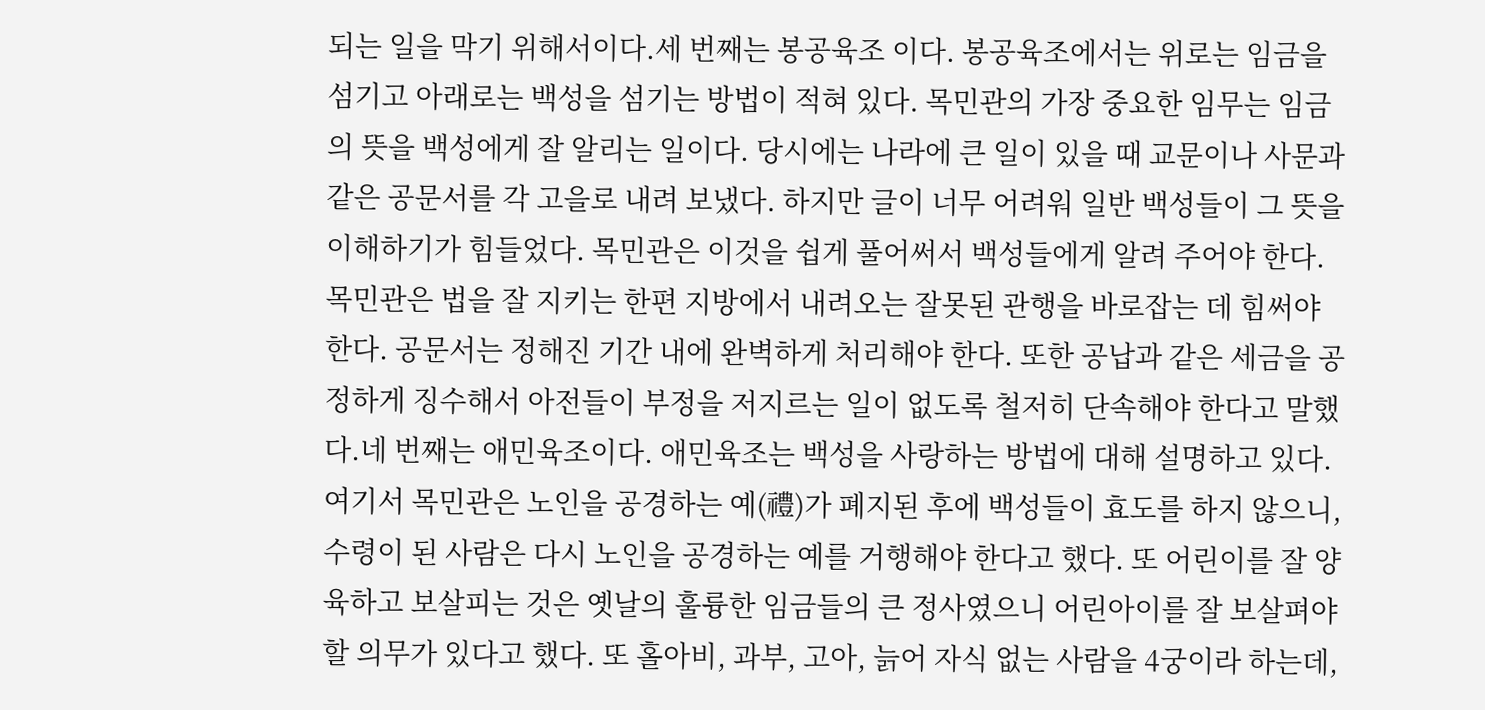되는 일을 막기 위해서이다.세 번째는 봉공육조 이다. 봉공육조에서는 위로는 임금을 섬기고 아래로는 백성을 섬기는 방법이 적혀 있다. 목민관의 가장 중요한 임무는 임금의 뜻을 백성에게 잘 알리는 일이다. 당시에는 나라에 큰 일이 있을 때 교문이나 사문과 같은 공문서를 각 고을로 내려 보냈다. 하지만 글이 너무 어려워 일반 백성들이 그 뜻을 이해하기가 힘들었다. 목민관은 이것을 쉽게 풀어써서 백성들에게 알려 주어야 한다. 목민관은 법을 잘 지키는 한편 지방에서 내려오는 잘못된 관행을 바로잡는 데 힘써야 한다. 공문서는 정해진 기간 내에 완벽하게 처리해야 한다. 또한 공납과 같은 세금을 공정하게 징수해서 아전들이 부정을 저지르는 일이 없도록 철저히 단속해야 한다고 말했다.네 번째는 애민육조이다. 애민육조는 백성을 사랑하는 방법에 대해 설명하고 있다. 여기서 목민관은 노인을 공경하는 예(禮)가 폐지된 후에 백성들이 효도를 하지 않으니, 수령이 된 사람은 다시 노인을 공경하는 예를 거행해야 한다고 했다. 또 어린이를 잘 양육하고 보살피는 것은 옛날의 훌륭한 임금들의 큰 정사였으니 어린아이를 잘 보살펴야할 의무가 있다고 했다. 또 홀아비, 과부, 고아, 늙어 자식 없는 사람을 4궁이라 하는데,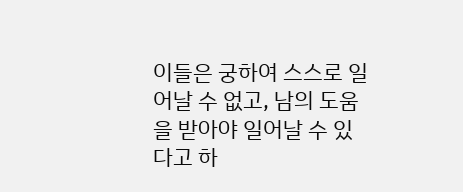이들은 궁하여 스스로 일어날 수 없고, 남의 도움을 받아야 일어날 수 있다고 하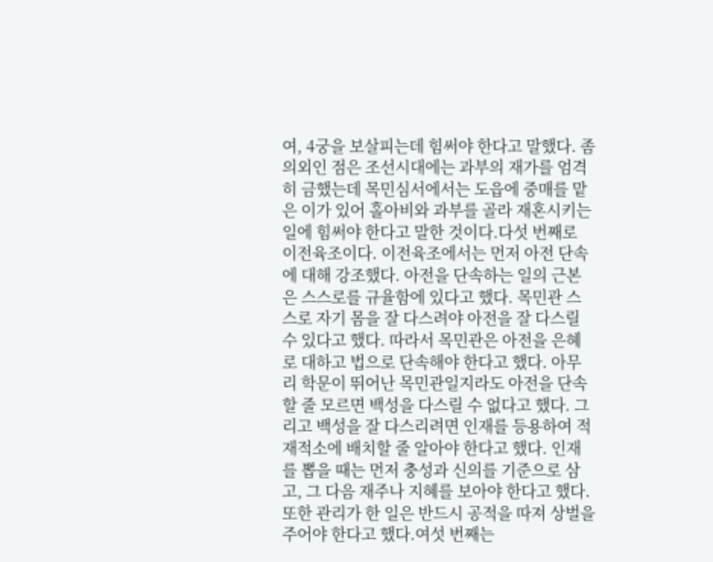여, 4궁을 보살피는데 힘써야 한다고 말했다. 좀 의외인 점은 조선시대에는 과부의 재가를 엄격히 금했는데 목민심서에서는 도읍에 중매를 맡은 이가 있어 홀아비와 과부를 골라 재혼시키는 일에 힘써야 한다고 말한 것이다.다섯 번째로 이전육조이다. 이전육조에서는 먼저 아전 단속에 대해 강조했다. 아전을 단속하는 일의 근본은 스스로를 규율함에 있다고 했다. 목민관 스스로 자기 몸을 잘 다스려야 아전을 잘 다스릴 수 있다고 했다. 따라서 목민관은 아전을 은혜로 대하고 법으로 단속해야 한다고 했다. 아무리 학문이 뛰어난 목민관일지라도 아전을 단속할 줄 모르면 백성을 다스릴 수 없다고 했다. 그리고 백성을 잘 다스리려면 인재를 등용하여 적재적소에 배치할 줄 알아야 한다고 했다. 인재를 뽑을 때는 먼저 충성과 신의를 기준으로 삼고, 그 다음 재주나 지혜를 보아야 한다고 했다. 또한 관리가 한 일은 반드시 공적을 따져 상벌을 주어야 한다고 했다.여섯 번째는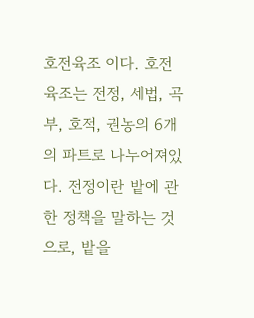호전육조 이다. 호전육조는 전정, 세법, 곡부, 호적, 권농의 6개의 파트로 나누어져있다. 전정이란 밭에 관한 정책을 말하는 것으로, 밭을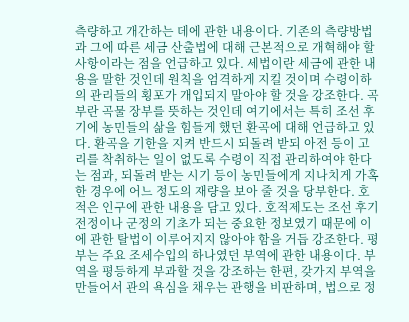측량하고 개간하는 데에 관한 내용이다. 기존의 측량방법과 그에 따른 세금 산출법에 대해 근본적으로 개혁해야 할 사항이라는 점을 언급하고 있다. 세법이란 세금에 관한 내용을 말한 것인데 원칙을 엄격하게 지킬 것이며 수령이하의 관리들의 횡포가 개입되지 말아야 할 것을 강조한다. 곡부란 곡물 장부를 뜻하는 것인데 여기에서는 특히 조선 후기에 농민들의 삶을 힘들게 했던 환곡에 대해 언급하고 있다. 환곡을 기한을 지켜 반드시 되돌려 받되 아전 등이 고리를 착취하는 일이 없도록 수령이 직접 관리하여야 한다는 점과, 되돌려 받는 시기 등이 농민들에게 지나치게 가혹한 경우에 어느 정도의 재량을 보아 줄 것을 당부한다. 호적은 인구에 관한 내용을 담고 있다. 호적제도는 조선 후기 전정이나 군정의 기초가 되는 중요한 정보였기 때문에 이에 관한 탈법이 이루어지지 않아야 함을 거듭 강조한다. 평부는 주요 조세수입의 하나였던 부역에 관한 내용이다. 부역을 평등하게 부과할 것을 강조하는 한편, 갖가지 부역을 만들어서 관의 욕심을 채우는 관행을 비판하며, 법으로 정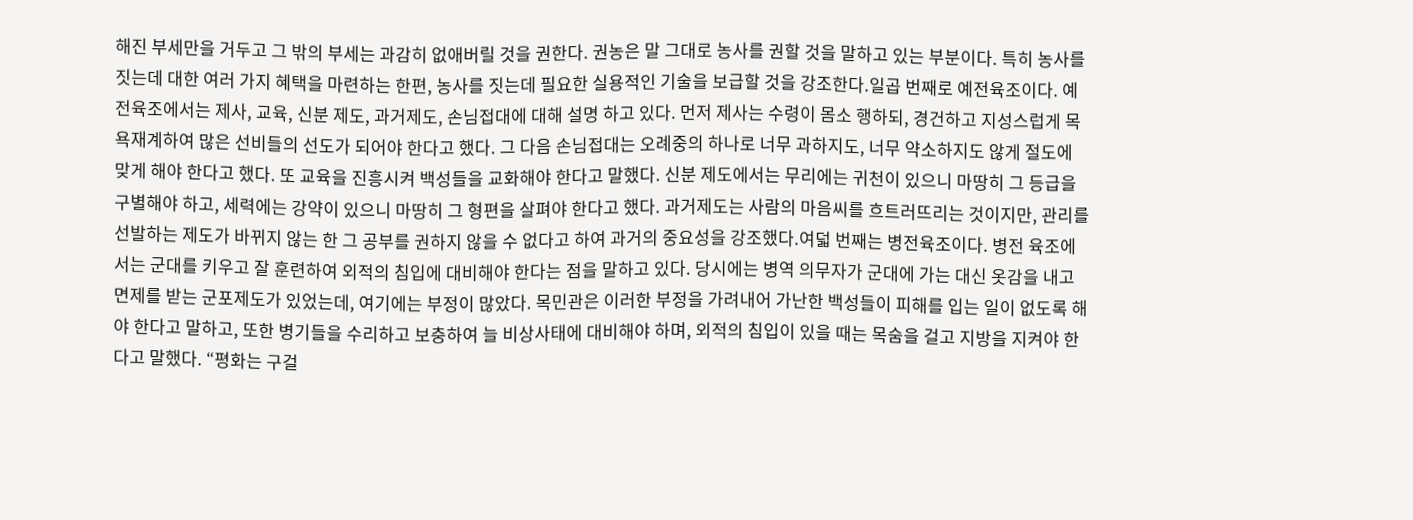해진 부세만을 거두고 그 밖의 부세는 과감히 없애버릴 것을 권한다. 권농은 말 그대로 농사를 권할 것을 말하고 있는 부분이다. 특히 농사를 짓는데 대한 여러 가지 혜택을 마련하는 한편, 농사를 짓는데 필요한 실용적인 기술을 보급할 것을 강조한다.일곱 번째로 예전육조이다. 예전육조에서는 제사, 교육, 신분 제도, 과거제도, 손님접대에 대해 설명 하고 있다. 먼저 제사는 수령이 몸소 행하되, 경건하고 지성스럽게 목욕재계하여 많은 선비들의 선도가 되어야 한다고 했다. 그 다음 손님접대는 오례중의 하나로 너무 과하지도, 너무 약소하지도 않게 절도에 맞게 해야 한다고 했다. 또 교육을 진흥시켜 백성들을 교화해야 한다고 말했다. 신분 제도에서는 무리에는 귀천이 있으니 마땅히 그 등급을 구별해야 하고, 세력에는 강약이 있으니 마땅히 그 형편을 살펴야 한다고 했다. 과거제도는 사람의 마음씨를 흐트러뜨리는 것이지만, 관리를 선발하는 제도가 바뀌지 않는 한 그 공부를 권하지 않을 수 없다고 하여 과거의 중요성을 강조했다.여덟 번째는 병전육조이다. 병전 육조에서는 군대를 키우고 잘 훈련하여 외적의 침입에 대비해야 한다는 점을 말하고 있다. 당시에는 병역 의무자가 군대에 가는 대신 옷감을 내고 면제를 받는 군포제도가 있었는데, 여기에는 부정이 많았다. 목민관은 이러한 부정을 가려내어 가난한 백성들이 피해를 입는 일이 없도록 해야 한다고 말하고, 또한 병기들을 수리하고 보충하여 늘 비상사태에 대비해야 하며, 외적의 침입이 있을 때는 목숨을 걸고 지방을 지켜야 한다고 말했다. “평화는 구걸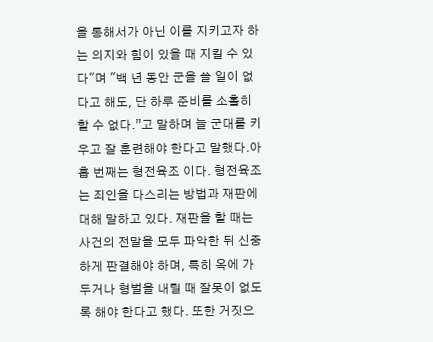을 통해서가 아닌 이를 지키고자 하는 의지와 힘이 있을 때 지킬 수 있다"며 "백 년 동안 군을 쓸 일이 없다고 해도, 단 하루 준비를 소홀히 할 수 없다.”고 말하며 늘 군대를 키우고 잘 훈련해야 한다고 말했다.아홉 번째는 형전육조 이다. 형전육조는 죄인을 다스리는 방법과 재판에 대해 말하고 있다. 재판을 할 때는 사건의 전말을 모두 파악한 뒤 신중하게 판결해야 하며, 특히 옥에 가두거나 형벌을 내릴 때 잘못이 없도록 해야 한다고 했다. 또한 거짓으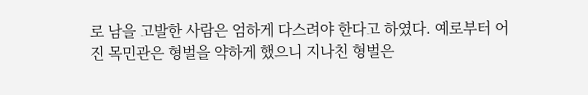로 남을 고발한 사람은 엄하게 다스려야 한다고 하였다. 예로부터 어진 목민관은 형벌을 약하게 했으니 지나친 형벌은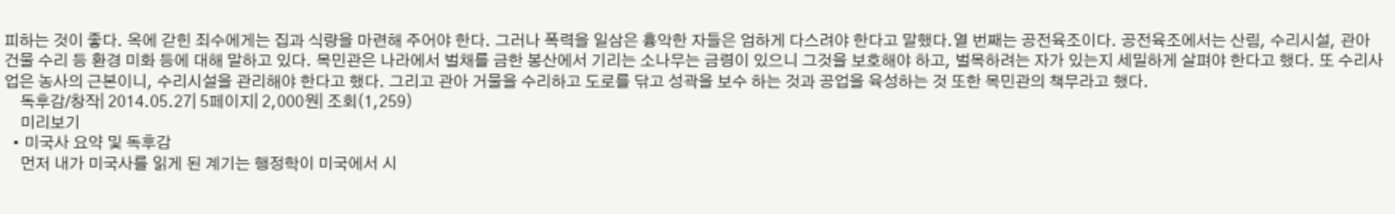피하는 것이 좋다. 옥에 갇힌 죄수에게는 집과 식량을 마련해 주어야 한다. 그러나 폭력을 일삼은 흉악한 자들은 엄하게 다스려야 한다고 말했다.열 번째는 공전육조이다. 공전육조에서는 산림, 수리시설, 관아건물 수리 등 환경 미화 등에 대해 말하고 있다. 목민관은 나라에서 벌채를 금한 봉산에서 기리는 소나무는 금령이 있으니 그것을 보호해야 하고, 벌목하려는 자가 있는지 세밀하게 살펴야 한다고 했다. 또 수리사업은 농사의 근본이니, 수리시설을 관리해야 한다고 했다. 그리고 관아 거물을 수리하고 도로를 닦고 성곽을 보수 하는 것과 공업을 육성하는 것 또한 목민관의 책무라고 했다.
    독후감/창작| 2014.05.27| 5페이지| 2,000원| 조회(1,259)
    미리보기
  • 미국사 요약 및 독후감
    먼저 내가 미국사를 읽게 된 계기는 행정학이 미국에서 시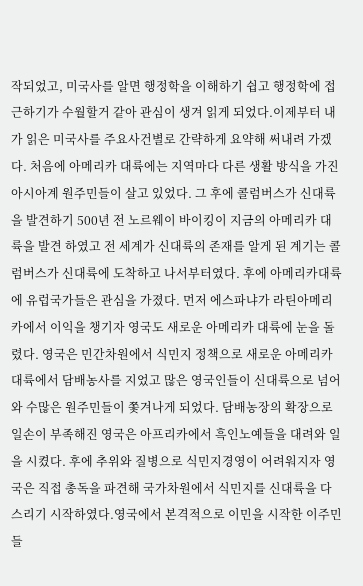작되었고, 미국사를 알면 행정학을 이해하기 쉽고 행정학에 접근하기가 수월할거 같아 관심이 생겨 읽게 되었다.이제부터 내가 읽은 미국사를 주요사건별로 간략하게 요약해 써내려 가겠다. 처음에 아메리카 대륙에는 지역마다 다른 생활 방식을 가진 아시아계 원주민들이 살고 있었다. 그 후에 콜럼버스가 신대륙을 발견하기 500년 전 노르웨이 바이킹이 지금의 아메리카 대륙을 발견 하였고 전 세계가 신대륙의 존재를 알게 된 계기는 콜럼버스가 신대륙에 도착하고 나서부터였다. 후에 아메리카대륙에 유럽국가들은 관심을 가졌다. 먼저 에스파냐가 라틴아메리카에서 이익을 챙기자 영국도 새로운 아메리카 대륙에 눈을 돌렸다. 영국은 민간차원에서 식민지 정책으로 새로운 아메리카 대륙에서 담배농사를 지었고 많은 영국인들이 신대륙으로 넘어와 수많은 원주민들이 쫓겨나게 되었다. 담배농장의 확장으로 일손이 부족해진 영국은 아프리카에서 흑인노예들을 대려와 일을 시켰다. 후에 추위와 질병으로 식민지경영이 어려워지자 영국은 직접 총독을 파견해 국가차원에서 식민지를 신대륙을 다스리기 시작하였다.영국에서 본격적으로 이민을 시작한 이주민들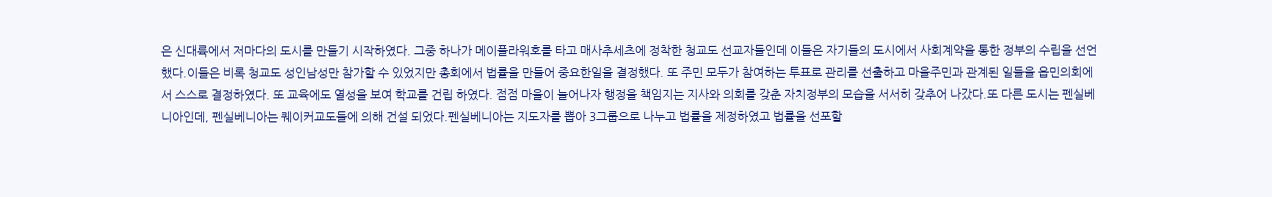은 신대륙에서 저마다의 도시를 만들기 시작하였다. 그중 하나가 메이플라워호를 타고 매사추세츠에 정착한 청교도 선교자들인데 이들은 자기들의 도시에서 사회계약을 통한 정부의 수립을 선언했다.이들은 비록 청교도 성인남성만 참가할 수 있었지만 총회에서 법률을 만들어 중요한일을 결정했다. 또 주민 모두가 참여하는 투표로 관리를 선출하고 마을주민과 관계된 일들을 읍민의회에서 스스로 결정하였다. 또 교육에도 열성을 보여 학교를 건립 하였다. 점점 마을이 늘어나자 행정을 책임지는 지사와 의회를 갖춘 자치정부의 모습을 서서히 갖추어 나갔다.또 다른 도시는 펜실베니아인데, 펜실베니아는 퀘이커교도들에 의해 건설 되었다.펜실베니아는 지도자를 뽑아 3그룹으로 나누고 법률을 제정하였고 법률을 선포할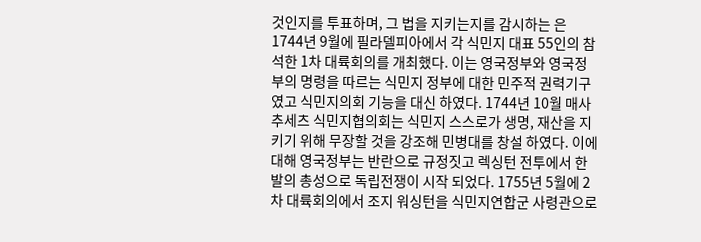것인지를 투표하며, 그 법을 지키는지를 감시하는 은 1744년 9월에 필라델피아에서 각 식민지 대표 55인의 참석한 1차 대륙회의를 개최했다. 이는 영국정부와 영국정부의 명령을 따르는 식민지 정부에 대한 민주적 권력기구였고 식민지의회 기능을 대신 하였다. 1744년 10월 매사추세츠 식민지협의회는 식민지 스스로가 생명, 재산을 지키기 위해 무장할 것을 강조해 민병대를 창설 하였다. 이에 대해 영국정부는 반란으로 규정짓고 렉싱턴 전투에서 한 발의 총성으로 독립전쟁이 시작 되었다. 1755년 5월에 2차 대륙회의에서 조지 워싱턴을 식민지연합군 사령관으로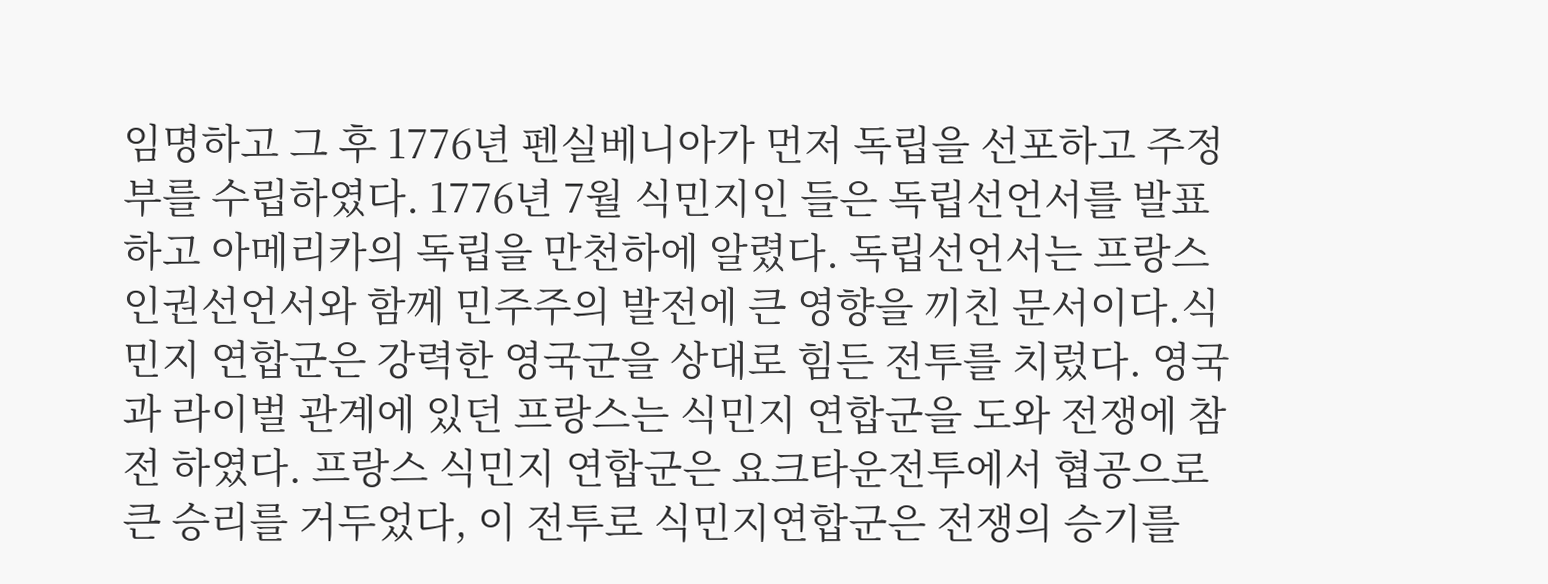임명하고 그 후 1776년 펜실베니아가 먼저 독립을 선포하고 주정부를 수립하였다. 1776년 7월 식민지인 들은 독립선언서를 발표하고 아메리카의 독립을 만천하에 알렸다. 독립선언서는 프랑스 인권선언서와 함께 민주주의 발전에 큰 영향을 끼친 문서이다.식민지 연합군은 강력한 영국군을 상대로 힘든 전투를 치렀다. 영국과 라이벌 관계에 있던 프랑스는 식민지 연합군을 도와 전쟁에 참전 하였다. 프랑스 식민지 연합군은 요크타운전투에서 협공으로 큰 승리를 거두었다, 이 전투로 식민지연합군은 전쟁의 승기를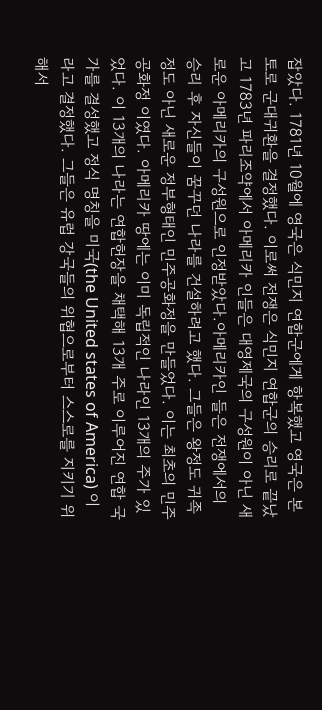잡았다. 1781년 10월에 영국은 식민지 연합군에게 항복했고 영국은 본토로 군대귀환을 결정했다. 이로써 전쟁은 식민지 연합군의 승리로 끝났고 1783년 파리조약에서 아메리카 인들은 대영제국의 구성원이 아닌 새로운 아메리카의 구성원으로 인정받았다.아메리카인 들은 전쟁에서의 승리 후 자신들이 꿈꾸던 나라를 건설하려고 했다. 그들은 왕정도 귀족정도 아닌 새로운 정부형태인 민주공화정을 만들었다. 이는 최초의 민주공화정 이였다. 아메리카 땅에는 이미 독립적인 나라인 13개의 주가 있었다. 이 13개의 나라는 연합헌장을 채택해 13개 주로 이루어진 연합 국가를 결성했고 정식 명칭을 미국(the United states of America) 이라고 결정했다. 그들은 유럽 강국들의 위협으로부터 스스로를 지키기 위해서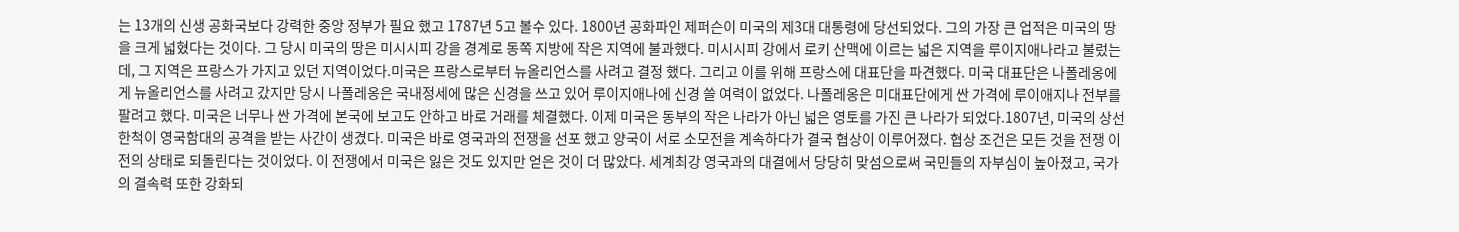는 13개의 신생 공화국보다 강력한 중앙 정부가 필요 했고 1787년 5고 볼수 있다. 1800년 공화파인 제퍼슨이 미국의 제3대 대통령에 당선되었다. 그의 가장 큰 업적은 미국의 땅을 크게 넓혔다는 것이다. 그 당시 미국의 땅은 미시시피 강을 경계로 동쪽 지방에 작은 지역에 불과했다. 미시시피 강에서 로키 산맥에 이르는 넓은 지역을 루이지애나라고 불렀는데, 그 지역은 프랑스가 가지고 있던 지역이었다.미국은 프랑스로부터 뉴올리언스를 사려고 결정 했다. 그리고 이를 위해 프랑스에 대표단을 파견했다. 미국 대표단은 나폴레옹에게 뉴올리언스를 사려고 갔지만 당시 나폴레옹은 국내정세에 많은 신경을 쓰고 있어 루이지애나에 신경 쓸 여력이 없었다. 나폴레옹은 미대표단에게 싼 가격에 루이애지나 전부를 팔려고 했다. 미국은 너무나 싼 가격에 본국에 보고도 안하고 바로 거래를 체결했다. 이제 미국은 동부의 작은 나라가 아닌 넓은 영토를 가진 큰 나라가 되었다.1807년, 미국의 상선 한척이 영국함대의 공격을 받는 사간이 생겼다. 미국은 바로 영국과의 전쟁을 선포 했고 양국이 서로 소모전을 계속하다가 결국 협상이 이루어졌다. 협상 조건은 모든 것을 전쟁 이전의 상태로 되돌린다는 것이었다. 이 전쟁에서 미국은 잃은 것도 있지만 얻은 것이 더 많았다. 세계최강 영국과의 대결에서 당당히 맞섬으로써 국민들의 자부심이 높아졌고, 국가의 결속력 또한 강화되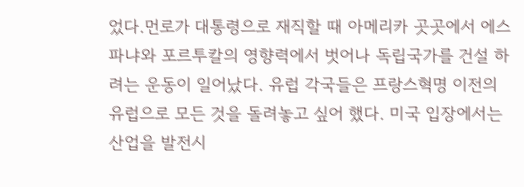었다.먼로가 대통령으로 재직할 때 아메리카 곳곳에서 에스파냐와 포르투칼의 영향력에서 벗어나 독립국가를 건설 하려는 운동이 일어났다. 유럽 각국들은 프랑스혁명 이전의 유럽으로 모든 것을 돌려놓고 싶어 했다. 미국 입장에서는 산업을 발전시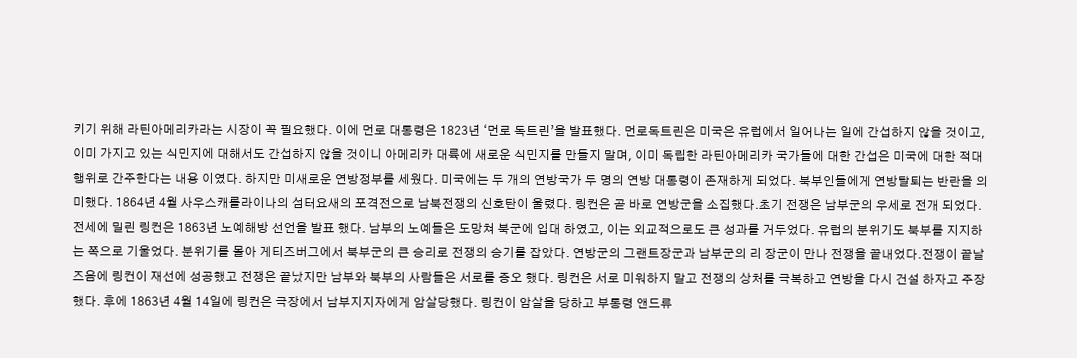키기 위해 라틴아메리카라는 시장이 꼭 필요했다. 이에 먼로 대통령은 1823년 ‘먼로 독트린’을 발표했다. 먼로독트린은 미국은 유럽에서 일어나는 일에 간섭하지 않을 것이고, 이미 가지고 있는 식민지에 대해서도 간섭하지 않을 것이니 아메리카 대륙에 새로운 식민지를 만들지 말며, 이미 독립한 라틴아메리카 국가들에 대한 간섭은 미국에 대한 적대행위로 간주한다는 내용 이였다. 하지만 미새로운 연방정부를 세웠다. 미국에는 두 개의 연방국가 두 명의 연방 대통령이 존재하게 되었다. 북부인들에게 연방탈퇴는 반란을 의미했다. 1864년 4월 사우스캐롤라이나의 섬터요새의 포격전으로 남북전쟁의 신호탄이 울렸다. 링컨은 곧 바로 연방군을 소집했다.초기 전쟁은 남부군의 우세로 전개 되었다. 전세에 밀린 링컨은 1863년 노예해방 선언을 발표 했다. 남부의 노예들은 도망쳐 북군에 입대 하였고, 이는 외교적으로도 큰 성과를 거두었다. 유럽의 분위기도 북부를 지지하는 쪽으로 기울었다. 분위기를 몰아 게티즈버그에서 북부군의 큰 승리로 전쟁의 승기를 잡았다. 연방군의 그랜트장군과 남부군의 리 장군이 만나 전쟁을 끝내었다.전쟁이 끝날 즈음에 링컨이 재선에 성공했고 전쟁은 끝났지만 남부와 북부의 사람들은 서로를 증오 했다. 링컨은 서로 미워하지 말고 전쟁의 상처를 극복하고 연방을 다시 건설 하자고 주장했다. 후에 1863년 4월 14일에 링컨은 극장에서 남부지지자에게 암살당했다. 링컨이 암살을 당하고 부통령 앤드류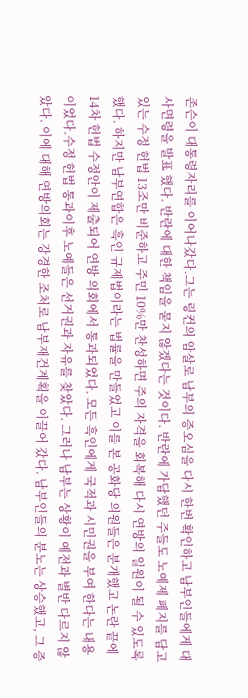존슨이 대통령자리를 이어나갔다.그는 링컨의 암살로 남부의 증오심을 다시 한번 확인하고 남부인들에게 대사면령을 발표 했다. 반란에 대한 책임을 묻지 않겠다는 것이다. 반란에 가담했던 주들도 노예제 폐지를 담고 있는 수정 헌법 13조만 비준하고 주민 10%만 찬성하면 주의 자격을 회복해 다시 연방의 일원이 될 수 있도록 했다. 하지만 남부연합은 흑인 규제법이라는 법률을 만들었고 이를 본 공화당 의원들은 분개했고 논란 끝에 14차 헌법 수정안이 제출되어 연방 의회에서 통과되었다. 모든 흑인에게 국적과 시민권을 부여 한다는 내용 이었다.수정 헌법 통과이후 노예들은 선거권과 자유를 찾았다. 그러나 남부는 상황이 예전과 별반 다르지 않았다. 이에 대해 연방의회는 강경한 조처로 남부재건계획을 이끌어 갔다. 남부인들의 분노는 상승했고, 그 증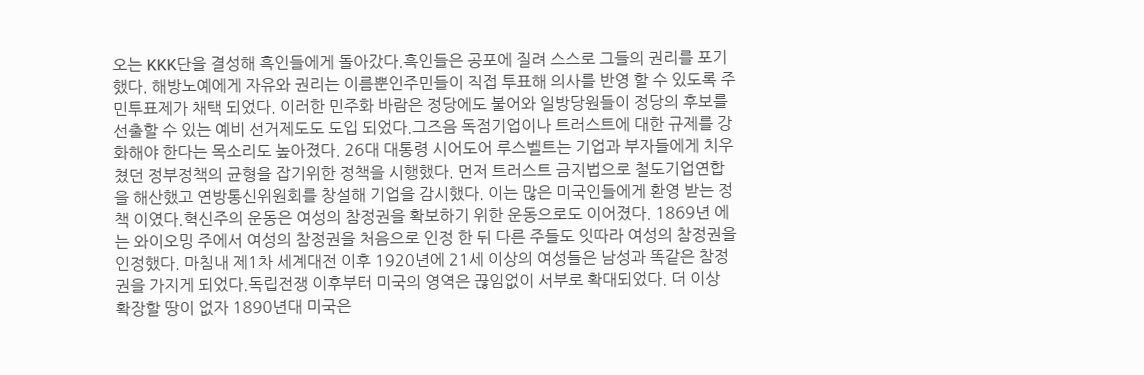오는 KKK단을 결성해 흑인들에게 돌아갔다.흑인들은 공포에 질려 스스로 그들의 권리를 포기했다. 해방노예에게 자유와 권리는 이름뿐인주민들이 직접 투표해 의사를 반영 할 수 있도록 주민투표제가 채택 되었다. 이러한 민주화 바람은 정당에도 불어와 일방당원들이 정당의 후보를 선출할 수 있는 예비 선거제도도 도입 되었다.그즈음 독점기업이나 트러스트에 대한 규제를 강화해야 한다는 목소리도 높아졌다. 26대 대통령 시어도어 루스벨트는 기업과 부자들에게 치우쳤던 정부정책의 균형을 잡기위한 정책을 시행했다. 먼저 트러스트 금지법으로 철도기업연합을 해산했고 연방통신위원회를 창설해 기업을 감시했다. 이는 많은 미국인들에게 환영 받는 정책 이였다.혁신주의 운동은 여성의 참정권을 확보하기 위한 운동으로도 이어졌다. 1869년 에는 와이오밍 주에서 여성의 참정권을 처음으로 인정 한 뒤 다른 주들도 잇따라 여성의 참정권을 인정했다. 마침내 제1차 세계대전 이후 1920년에 21세 이상의 여성들은 남성과 똑같은 참정권을 가지게 되었다.독립전쟁 이후부터 미국의 영역은 끊임없이 서부로 확대되었다. 더 이상 확장할 땅이 없자 1890년대 미국은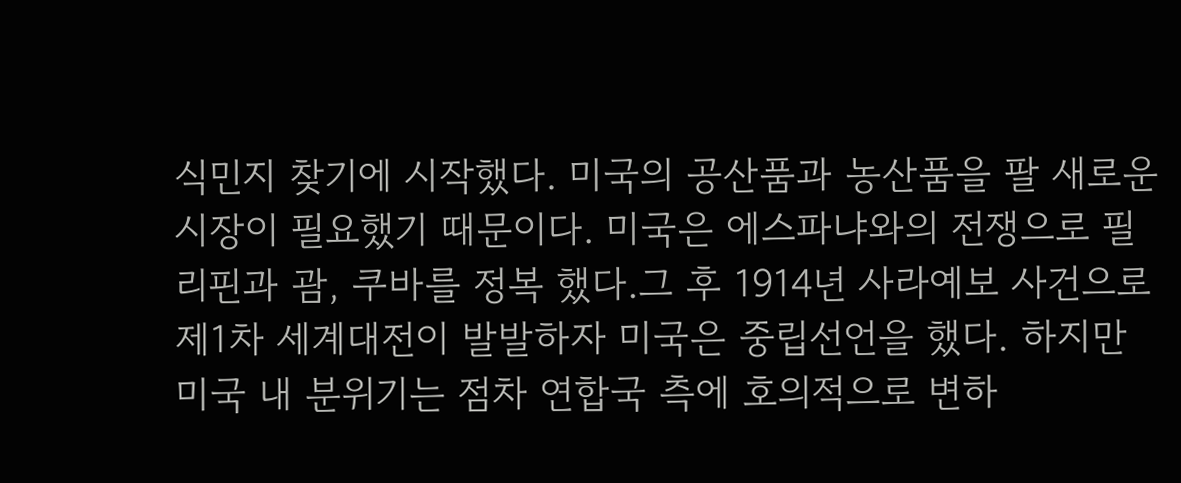식민지 찾기에 시작했다. 미국의 공산품과 농산품을 팔 새로운 시장이 필요했기 때문이다. 미국은 에스파냐와의 전쟁으로 필리핀과 괌, 쿠바를 정복 했다.그 후 1914년 사라예보 사건으로 제1차 세계대전이 발발하자 미국은 중립선언을 했다. 하지만 미국 내 분위기는 점차 연합국 측에 호의적으로 변하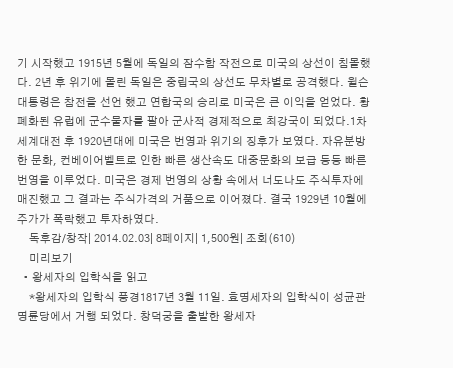기 시작했고 1915년 5월에 독일의 잠수함 작전으로 미국의 상선이 침몰했다. 2년 후 위기에 몰린 독일은 중립국의 상선도 무차별로 공격했다. 윌슨 대통령은 참전을 선언 했고 연합국의 승리로 미국은 큰 이익을 얻었다. 황폐화된 유럽에 군수물자를 팔아 군사적 경제적으로 최강국이 되었다.1차 세계대전 후 1920년대에 미국은 번영과 위기의 징후가 보였다. 자유분방한 문화, 컨베이어벨트로 인한 빠른 생산속도 대중문화의 보급 등등 빠른 번영을 이루었다. 미국은 경제 번영의 상황 속에서 너도나도 주식투자에 매진했고 그 결과는 주식가격의 거품으로 이어졌다. 결국 1929년 10월에 주가가 폭락했고 투자하였다.
    독후감/창작| 2014.02.03| 8페이지| 1,500원| 조회(610)
    미리보기
  • 왕세자의 입학식을 읽고
    *왕세자의 입학식 풍경1817년 3월 11일. 효명세자의 입학식이 성균관 명륜당에서 거행 되었다. 창덕궁을 출발한 왕세자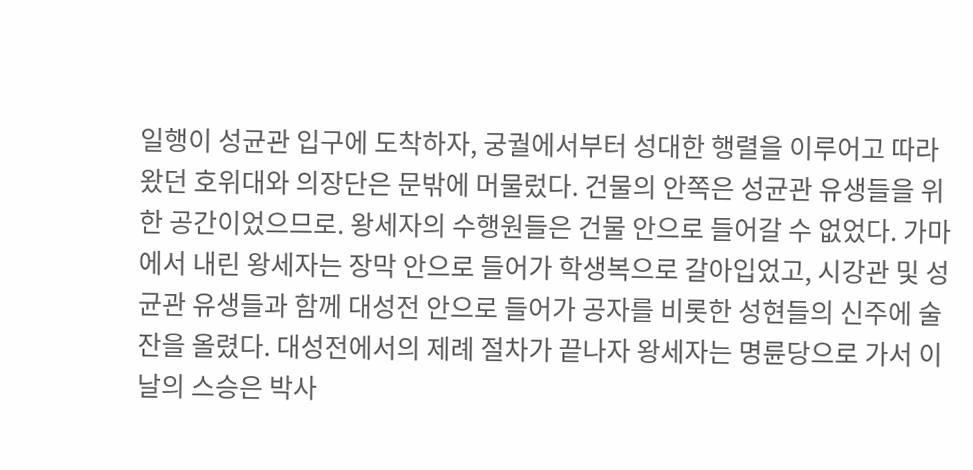일행이 성균관 입구에 도착하자, 궁궐에서부터 성대한 행렬을 이루어고 따라왔던 호위대와 의장단은 문밖에 머물렀다. 건물의 안쪽은 성균관 유생들을 위한 공간이었으므로. 왕세자의 수행원들은 건물 안으로 들어갈 수 없었다. 가마에서 내린 왕세자는 장막 안으로 들어가 학생복으로 갈아입었고, 시강관 및 성균관 유생들과 함께 대성전 안으로 들어가 공자를 비롯한 성현들의 신주에 술잔을 올렸다. 대성전에서의 제례 절차가 끝나자 왕세자는 명륜당으로 가서 이날의 스승은 박사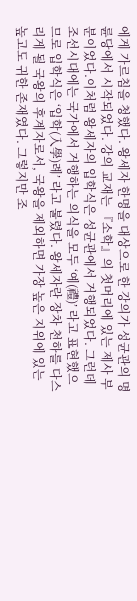에게 가르침을 청했다. 왕세자 한명을 대상으로 한 강의가 성균관의 명륜당에서 시작되었다. 강의 교재는 『소학』의 첫머리에 있는 제사 부분이었다.이처럼 왕세자의 입학식은 성균관에서 거행되었다. 그런데 조선시대에는 국가에서 거행하는 의식을 모두 ‘예(禮)’ 라고 표현했으므로 입학식은 ‘입학(入學)례’ 라고 불렸다. 왕세자란 장차 천하를 다스리게 될 국왕의 후계자로서, 국왕을 제외하면 가장 높은 지위에 있는 높고도 귀한 존재였다. 그렇지만 조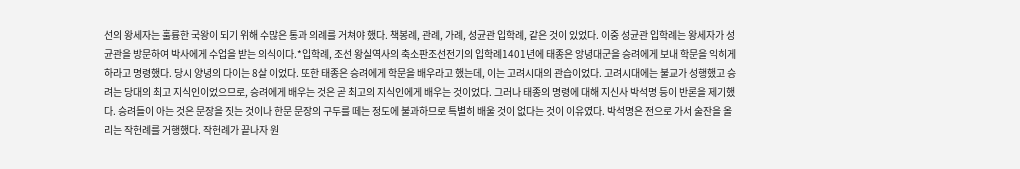선의 왕세자는 훌륭한 국왕이 되기 위해 수많은 통과 의례를 거쳐야 했다. 책봉례, 관례, 가례, 성균관 입학례, 같은 것이 있었다. 이중 성균관 입학례는 왕세자가 성균관을 방문하여 박사에게 수업을 받는 의식이다.*입학례, 조선 왕실역사의 축소판조선전기의 입학례1401년에 태종은 앙녕대군을 승려에게 보내 학문을 익히게 하라고 명령했다. 당시 양녕의 다이는 8살 이었다. 또한 태종은 승려에게 학문을 배우라고 했는데, 이는 고려시대의 관습이었다. 고려시대에는 불교가 성행했고 승려는 당대의 최고 지식인이었으므로, 승려에게 배우는 것은 곧 최고의 지식인에게 배우는 것이었다. 그러나 태종의 명령에 대해 지신사 박석명 등이 반론을 제기했다. 승려들이 아는 것은 문장을 짓는 것이나 한문 문장의 구두를 떼는 정도에 불과하므로 특별히 배울 것이 없다는 것이 이유였다. 박석명은 전으로 가서 술잔을 올리는 작헌례를 거행했다. 작헌례가 끝나자 원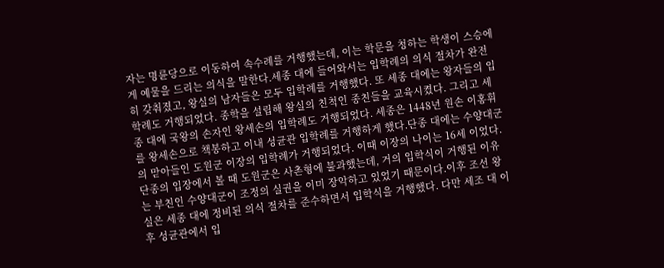자는 명륜당으로 이동하여 속수례를 거행했는데, 이는 학문을 청하는 학생이 스승에게 예물을 드리는 의식을 말한다.세종 대에 들어와서는 입학례의 의식 절차가 완전히 갖춰졌고, 왕실의 남자들은 모두 입학례를 거행했다. 또 세종 대에는 왕자들의 입학례도 거행되었다. 종학을 설립해 왕실의 친척인 종친들을 교육시켰다. 그리고 세종 대에 국왕의 손자인 왕세손의 입학례도 거행되었다. 세종은 1448년 원손 이홍휘를 왕세손으로 책봉하고 이내 성균관 입학례를 거행하게 했다.단종 대에는 수양대군의 맏아들인 도원군 이장의 입학례가 거행되었다. 이때 이장의 나이는 16세 이었다. 단종의 입장에서 볼 때 도원군은 사촌형에 불과했는데, 거의 입학식이 거행된 이유는 부친인 수양대군이 조정의 실권을 이미 장악하고 있었기 때문이다.이후 조선 왕실은 세종 대에 정비된 의식 절차를 준수하면서 입학식을 거행했다. 다만 세조 대 이후 성균관에서 입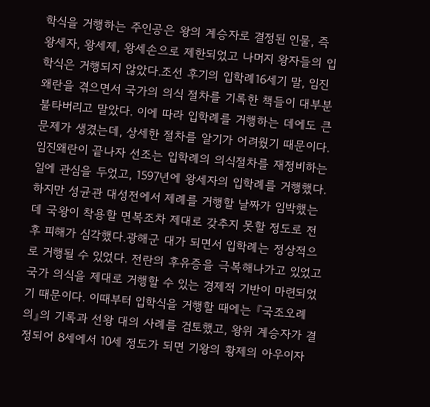학식을 거행하는 주인공은 왕의 계승자로 결정된 인물, 즉 왕세자, 왕세제, 왕세손으로 제한되었고 나머지 왕자들의 입학식은 거행되지 않았다.조선 후기의 입학례16세기 말, 임진왜란을 겪으면서 국가의 의식 절차를 기록한 책들이 대부분 불타버리고 말았다. 이에 따라 입학례를 거행하는 데에도 큰 문제가 생겼는데, 상세한 절차를 알기가 어려웠기 때문이다. 임진왜란이 끝나자 선조는 입학례의 의식절차를 재정비하는 일에 관심을 두었고, 1597년에 왕세자의 입학례를 거행했다. 하지만 성균관 대성전에서 제례를 거행할 날짜가 임박했는데 국왕이 착용할 면복조차 제대로 갖추지 못할 정도로 전후 피해가 심각했다.광해군 대가 되면서 입학례는 정상적으로 거행될 수 있었다. 전란의 후유증을 극복해나가고 있었고 국가 의식을 제대로 거행할 수 있는 경제적 기반이 마련되었기 때문이다. 이때부터 입학식을 거행할 때에는 『국조오례의』의 기록과 선왕 대의 사례를 검토했고, 왕위 계승자가 결정되어 8세에서 10세 정도가 되면 기왕의 황제의 아우이자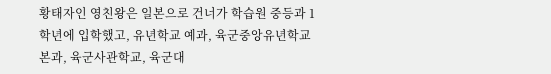황태자인 영친왕은 일본으로 건너가 학습원 중등과 1학년에 입학했고, 유년학교 예과, 육군중앙유년학교 본과, 육군사관학교, 육군대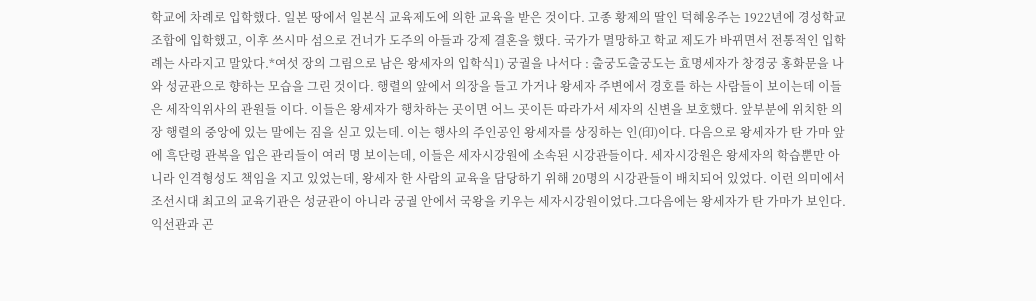학교에 차례로 입학했다. 일본 땅에서 일본식 교육제도에 의한 교육을 받은 것이다. 고종 황제의 딸인 덕혜옹주는 1922년에 경성학교조합에 입학했고, 이후 쓰시마 섬으로 건너가 도주의 아들과 강제 결혼을 했다. 국가가 멸망하고 학교 제도가 바뀌면서 전통적인 입학례는 사라지고 말았다.*여섯 장의 그림으로 남은 왕세자의 입학식1) 궁궐을 나서다 : 출궁도출궁도는 효명세자가 창경궁 홍화문을 나와 성균관으로 향하는 모습을 그린 것이다. 행렬의 앞에서 의장을 들고 가거나 왕세자 주변에서 경호를 하는 사람들이 보이는데 이들은 세작익위사의 관원들 이다. 이들은 왕세자가 행차하는 곳이면 어느 곳이든 따라가서 세자의 신변을 보호했다. 앞부분에 위치한 의장 행렬의 중앙에 있는 말에는 짐을 싣고 있는데. 이는 행사의 주인공인 왕세자를 상징하는 인(印)이다. 다음으로 왕세자가 탄 가마 앞에 흑단령 관복을 입은 관리들이 여러 명 보이는데, 이들은 세자시강원에 소속된 시강관들이다. 세자시강원은 왕세자의 학습뿐만 아니라 인격형성도 책임을 지고 있었는데, 왕세자 한 사람의 교육을 담당하기 위해 20명의 시강관들이 배치되어 있었다. 이런 의미에서 조선시대 최고의 교육기관은 성균관이 아니라 궁궐 안에서 국왕을 키우는 세자시강원이었다.그다음에는 왕세자가 탄 가마가 보인다. 익선관과 곤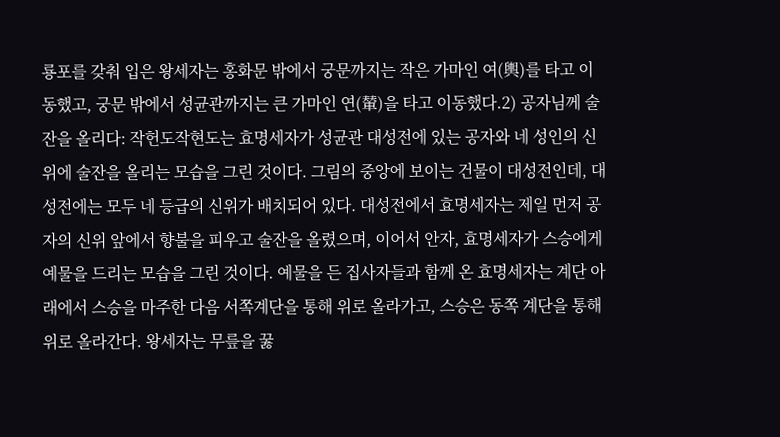룡포를 갖춰 입은 왕세자는 홍화문 밖에서 궁문까지는 작은 가마인 여(輿)를 타고 이동했고, 궁문 밖에서 성균관까지는 큰 가마인 연(輦)을 타고 이동했다.2) 공자님께 술잔을 올리다: 작헌도작현도는 효명세자가 성균관 대성전에 있는 공자와 네 성인의 신위에 술잔을 올리는 모습을 그린 것이다. 그림의 중앙에 보이는 건물이 대성전인데, 대성전에는 모두 네 등급의 신위가 배치되어 있다. 대성전에서 효명세자는 제일 먼저 공자의 신위 앞에서 향불을 피우고 술잔을 올렸으며, 이어서 안자, 효명세자가 스승에게 예물을 드리는 모습을 그린 것이다. 예물을 든 집사자들과 함께 온 효명세자는 계단 아래에서 스승을 마주한 다음 서쪽계단을 통해 위로 올라가고, 스승은 동쪽 계단을 통해 위로 올라간다. 왕세자는 무릎을 꿇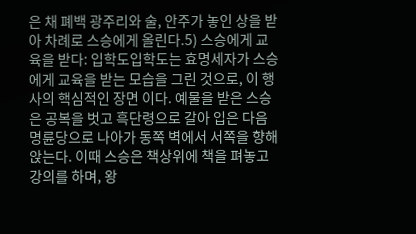은 채 폐백 광주리와 술, 안주가 놓인 상을 받아 차례로 스승에게 올린다.5) 스승에게 교육을 받다: 입학도입학도는 효명세자가 스승에게 교육을 받는 모습을 그린 것으로, 이 행사의 핵심적인 장면 이다. 예물을 받은 스승은 공복을 벗고 흑단령으로 갈아 입은 다음 명륜당으로 나아가 동쪽 벽에서 서쪽을 향해 앉는다. 이때 스승은 책상위에 책을 펴놓고 강의를 하며, 왕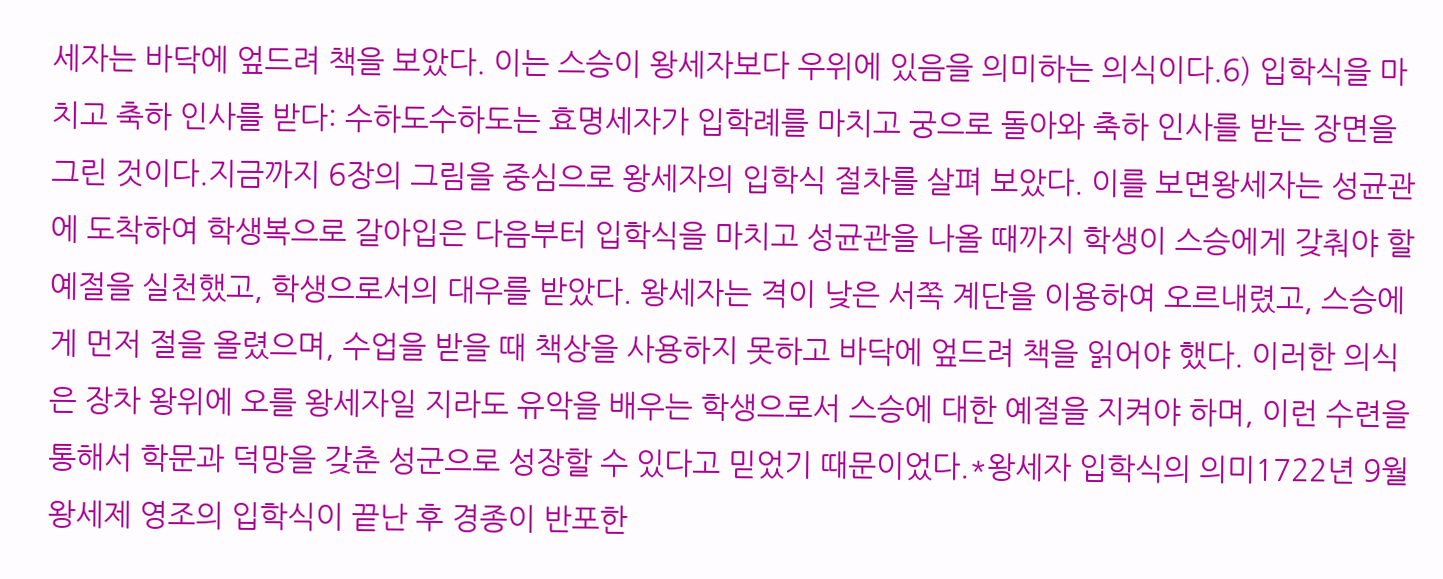세자는 바닥에 엎드려 책을 보았다. 이는 스승이 왕세자보다 우위에 있음을 의미하는 의식이다.6) 입학식을 마치고 축하 인사를 받다: 수하도수하도는 효명세자가 입학례를 마치고 궁으로 돌아와 축하 인사를 받는 장면을 그린 것이다.지금까지 6장의 그림을 중심으로 왕세자의 입학식 절차를 살펴 보았다. 이를 보면왕세자는 성균관에 도착하여 학생복으로 갈아입은 다음부터 입학식을 마치고 성균관을 나올 때까지 학생이 스승에게 갖춰야 할 예절을 실천했고, 학생으로서의 대우를 받았다. 왕세자는 격이 낮은 서쪽 계단을 이용하여 오르내렸고, 스승에게 먼저 절을 올렸으며, 수업을 받을 때 책상을 사용하지 못하고 바닥에 엎드려 책을 읽어야 했다. 이러한 의식은 장차 왕위에 오를 왕세자일 지라도 유악을 배우는 학생으로서 스승에 대한 예절을 지켜야 하며, 이런 수련을 통해서 학문과 덕망을 갖춘 성군으로 성장할 수 있다고 믿었기 때문이었다.*왕세자 입학식의 의미1722년 9월 왕세제 영조의 입학식이 끝난 후 경종이 반포한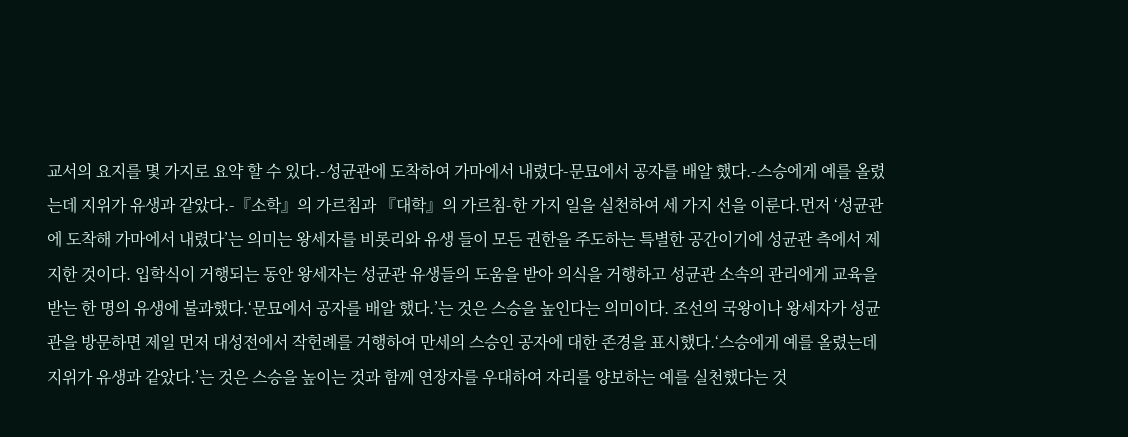교서의 요지를 몇 가지로 요약 할 수 있다.-성균관에 도착하여 가마에서 내렸다-문묘에서 공자를 배알 했다.-스승에게 예를 올렸는데 지위가 유생과 같았다.-『소학』의 가르침과 『대학』의 가르침-한 가지 일을 실천하여 세 가지 선을 이룬다.먼저 ‘성균관에 도착해 가마에서 내렸다’는 의미는 왕세자를 비롯리와 유생 들이 모든 권한을 주도하는 특별한 공간이기에 성균관 측에서 제지한 것이다. 입학식이 거행되는 동안 왕세자는 성균관 유생들의 도움을 받아 의식을 거행하고 성균관 소속의 관리에게 교육을 받는 한 명의 유생에 불과했다.‘문묘에서 공자를 배알 했다.’는 것은 스승을 높인다는 의미이다. 조선의 국왕이나 왕세자가 성균관을 방문하면 제일 먼저 대성전에서 작헌례를 거행하여 만세의 스승인 공자에 대한 존경을 표시했다.‘스승에게 예를 올렸는데 지위가 유생과 같았다.’는 것은 스승을 높이는 것과 함께 연장자를 우대하여 자리를 양보하는 예를 실천했다는 것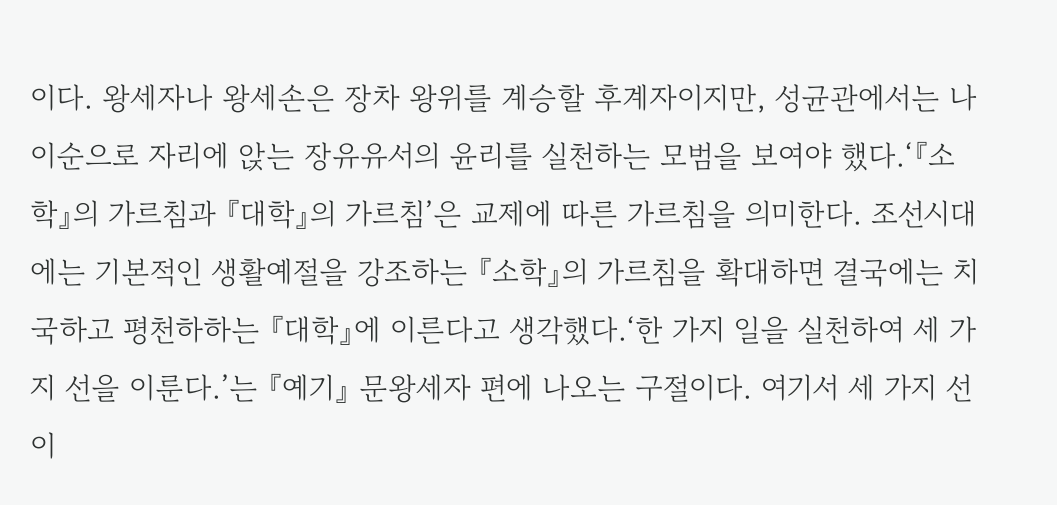이다. 왕세자나 왕세손은 장차 왕위를 계승할 후계자이지만, 성균관에서는 나이순으로 자리에 앉는 장유유서의 윤리를 실천하는 모범을 보여야 했다.‘『소학』의 가르침과 『대학』의 가르침’은 교제에 따른 가르침을 의미한다. 조선시대에는 기본적인 생활예절을 강조하는 『소학』의 가르침을 확대하면 결국에는 치국하고 평천하하는 『대학』에 이른다고 생각했다.‘한 가지 일을 실천하여 세 가지 선을 이룬다.’는 『예기』 문왕세자 편에 나오는 구절이다. 여기서 세 가지 선이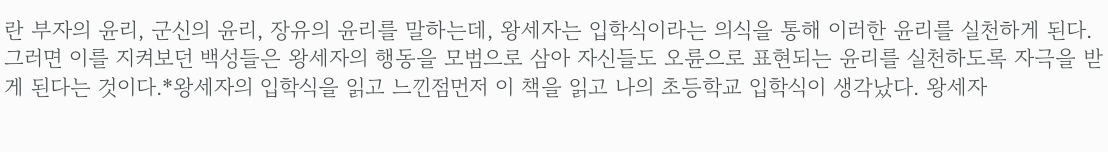란 부자의 윤리, 군신의 윤리, 장유의 윤리를 말하는데, 왕세자는 입학식이라는 의식을 통해 이러한 윤리를 실천하게 된다. 그러면 이를 지켜보던 백성들은 왕세자의 행동을 모범으로 삼아 자신들도 오륜으로 표현되는 윤리를 실천하도록 자극을 받게 된다는 것이다.*왕세자의 입학식을 읽고 느낀점먼저 이 책을 읽고 나의 초등학교 입학식이 생각났다. 왕세자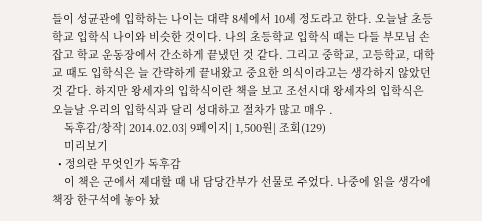들이 성균관에 입학하는 나이는 대략 8세에서 10세 정도라고 한다. 오늘날 초등학교 입학식 나이와 비슷한 것이다. 나의 초등학교 입학식 때는 다들 부모님 손잡고 학교 운동장에서 간소하게 끝냈던 것 같다. 그리고 중학교, 고등학교, 대학교 때도 입학식은 늘 간략하게 끝내왔고 중요한 의식이라고는 생각하지 않았던 것 같다. 하지만 왕세자의 입학식이란 책을 보고 조선시대 왕세자의 입학식은 오늘날 우리의 입학식과 달리 성대하고 절차가 많고 매우 .
    독후감/창작| 2014.02.03| 9페이지| 1,500원| 조회(129)
    미리보기
  • 정의란 무엇인가 독후감
    이 책은 군에서 제대할 때 내 담당간부가 선물로 주었다. 나중에 읽을 생각에 책장 한구석에 놓아 놨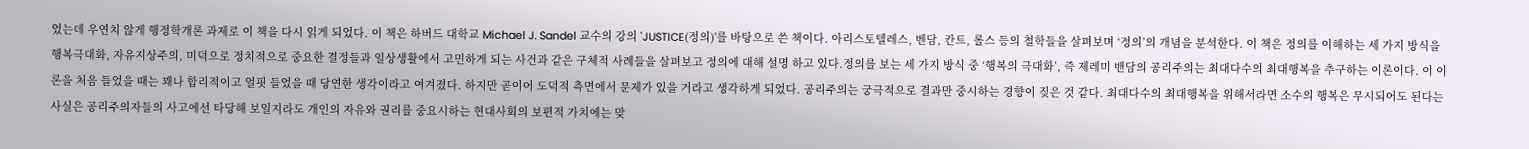었는데 우연치 않게 행정학개론 과제로 이 책을 다시 읽게 되었다. 이 책은 하버드 대학교 Michael J. Sandel 교수의 강의 'JUSTICE(정의)'를 바탕으로 쓴 책이다. 아리스토텔레스, 벤담, 칸트, 롤스 등의 철학들을 살펴보며 ‘정의’의 개념을 분석한다. 이 책은 정의를 이해하는 세 가지 방식을 행복극대화, 자유지상주의, 미덕으로 정치적으로 중요한 결정들과 일상생활에서 고민하게 되는 사건과 같은 구체적 사례들을 살펴보고 정의에 대해 설명 하고 있다.정의를 보는 세 가지 방식 중 ‘행복의 극대화’, 즉 제레미 밴담의 공리주의는 최대다수의 최대행복을 추구하는 이론이다. 이 이론을 처음 들었을 때는 꽤나 합리적이고 얼핏 들었을 때 당연한 생각이라고 여겨졌다. 하지만 곧이어 도덕적 측면에서 문제가 있을 거라고 생각하게 되었다. 공리주의는 궁극적으로 결과만 중시하는 경향이 짖은 것 같다. 최대다수의 최대행복을 위해서라면 소수의 행복은 무시되어도 된다는 사실은 공리주의자들의 사고에선 타당해 보일지라도 개인의 자유와 권리를 중요시하는 현대사회의 보편적 가치에는 맞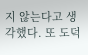지 않는다고 생각했다. 또 도덕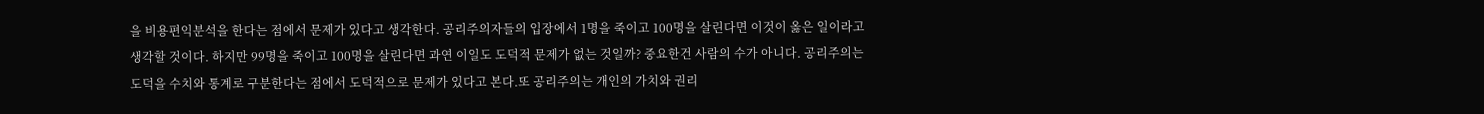을 비용편익분석을 한다는 점에서 문제가 있다고 생각한다. 공리주의자들의 입장에서 1명을 죽이고 100명을 살린다면 이것이 옳은 일이라고 생각할 것이다. 하지만 99명을 죽이고 100명을 살린다면 과연 이일도 도덕적 문제가 없는 것일까? 중요한건 사람의 수가 아니다. 공리주의는 도덕을 수치와 통계로 구분한다는 점에서 도덕적으로 문제가 있다고 본다.또 공리주의는 개인의 가치와 권리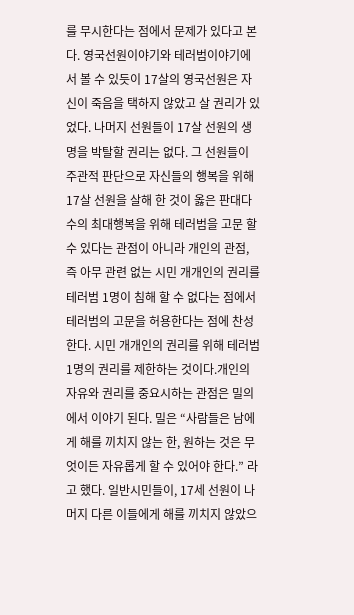를 무시한다는 점에서 문제가 있다고 본다. 영국선원이야기와 테러범이야기에서 볼 수 있듯이 17살의 영국선원은 자신이 죽음을 택하지 않았고 살 권리가 있었다. 나머지 선원들이 17살 선원의 생명을 박탈할 권리는 없다. 그 선원들이 주관적 판단으로 자신들의 행복을 위해 17살 선원을 살해 한 것이 옳은 판대다수의 최대행복을 위해 테러범을 고문 할 수 있다는 관점이 아니라 개인의 관점, 즉 아무 관련 없는 시민 개개인의 권리를 테러범 1명이 침해 할 수 없다는 점에서 테러범의 고문을 허용한다는 점에 찬성한다. 시민 개개인의 권리를 위해 테러범 1명의 권리를 제한하는 것이다.개인의 자유와 권리를 중요시하는 관점은 밀의 에서 이야기 된다. 밀은 “사람들은 남에게 해를 끼치지 않는 한, 원하는 것은 무엇이든 자유롭게 할 수 있어야 한다.” 라고 했다. 일반시민들이, 17세 선원이 나머지 다른 이들에게 해를 끼치지 않았으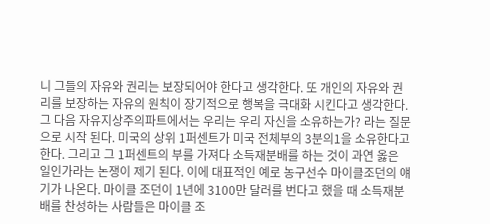니 그들의 자유와 권리는 보장되어야 한다고 생각한다. 또 개인의 자유와 권리를 보장하는 자유의 원칙이 장기적으로 행복을 극대화 시킨다고 생각한다.그 다음 자유지상주의파트에서는 우리는 우리 자신을 소유하는가? 라는 질문으로 시작 된다. 미국의 상위 1퍼센트가 미국 전체부의 3분의1을 소유한다고 한다. 그리고 그 1퍼센트의 부를 가져다 소득재분배를 하는 것이 과연 옳은 일인가라는 논쟁이 제기 된다. 이에 대표적인 예로 농구선수 마이클조던의 얘기가 나온다. 마이클 조던이 1년에 3100만 달러를 번다고 했을 때 소득재분배를 찬성하는 사람들은 마이클 조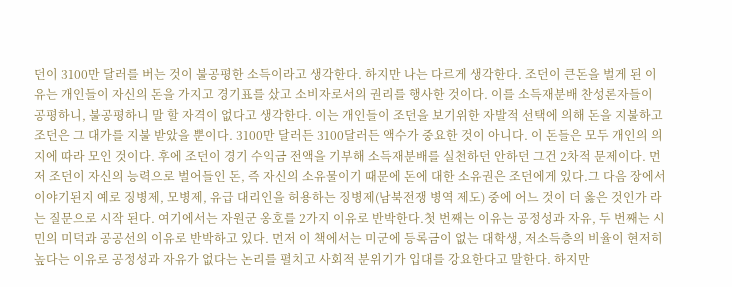던이 3100만 달러를 버는 것이 불공평한 소득이라고 생각한다. 하지만 나는 다르게 생각한다. 조던이 큰돈을 벌게 된 이유는 개인들이 자신의 돈을 가지고 경기표를 샀고 소비자로서의 권리를 행사한 것이다. 이를 소득재분배 찬성론자들이 공평하니, 불공평하니 말 할 자격이 없다고 생각한다. 이는 개인들이 조던을 보기위한 자발적 선택에 의해 돈을 지불하고 조던은 그 대가를 지불 받았을 뿐이다. 3100만 달러든 3100달러든 액수가 중요한 것이 아니다. 이 돈들은 모두 개인의 의지에 따라 모인 것이다. 후에 조던이 경기 수익금 전액을 기부해 소득재분배를 실천하던 안하던 그건 2차적 문제이다. 먼저 조던이 자신의 능력으로 벌어들인 돈, 즉 자신의 소유물이기 때문에 돈에 대한 소유권은 조던에게 있다.그 다음 장에서 이야기된지 예로 징병제, 모병제, 유급 대리인을 허용하는 징병제(남북전쟁 병역 제도) 중에 어느 것이 더 옳은 것인가 라는 질문으로 시작 된다. 여기에서는 자원군 옹호를 2가지 이유로 반박한다.첫 번째는 이유는 공정성과 자유, 두 번째는 시민의 미덕과 공공선의 이유로 반박하고 있다. 먼저 이 책에서는 미군에 등록금이 없는 대학생, 저소득층의 비율이 현저히 높다는 이유로 공정성과 자유가 없다는 논리를 펼치고 사회적 분위기가 입대를 강요한다고 말한다. 하지만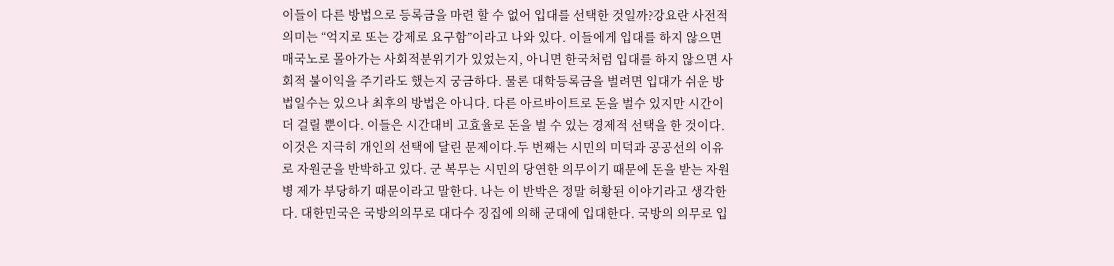이들이 다른 방법으로 등록금을 마련 할 수 없어 입대를 선택한 것일까?강요란 사전적 의미는 “억지로 또는 강제로 요구함”이라고 나와 있다. 이들에게 입대를 하지 않으면 매국노로 몰아가는 사회적분위기가 있었는지, 아니면 한국처럼 입대를 하지 않으면 사회적 불이익을 주기라도 했는지 궁금하다. 물론 대학등록금을 벌려면 입대가 쉬운 방법일수는 있으나 최후의 방법은 아니다. 다른 아르바이트로 돈을 벌수 있지만 시간이 더 걸릴 뿐이다. 이들은 시간대비 고효율로 돈을 벌 수 있는 경제적 선택을 한 것이다. 이것은 지극히 개인의 선택에 달린 문제이다.두 번째는 시민의 미덕과 공공선의 이유로 자원군을 반박하고 있다. 군 복무는 시민의 당연한 의무이기 때문에 돈을 받는 자원병 제가 부당하기 때문이라고 말한다. 나는 이 반박은 정말 허황된 이야기라고 생각한다. 대한민국은 국방의의무로 대다수 징집에 의해 군대에 입대한다. 국방의 의무로 입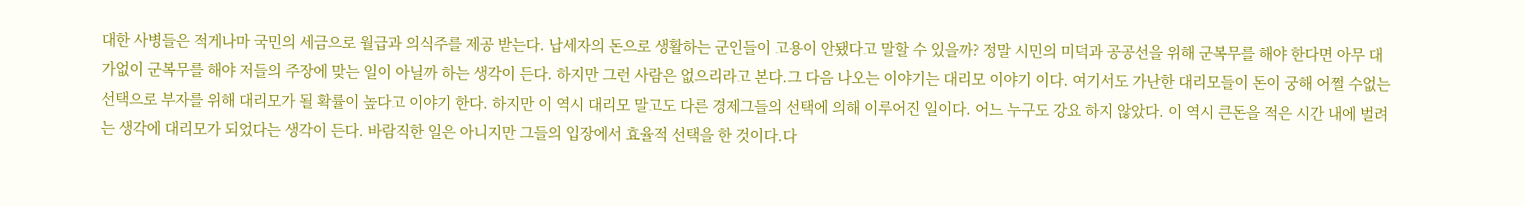대한 사병들은 적게나마 국민의 세금으로 월급과 의식주를 제공 받는다. 납세자의 돈으로 생활하는 군인들이 고용이 안됐다고 말할 수 있을까? 정말 시민의 미덕과 공공선을 위해 군복무를 해야 한다면 아무 대가없이 군복무를 해야 저들의 주장에 맞는 일이 아닐까 하는 생각이 든다. 하지만 그런 사람은 없으리라고 본다.그 다음 나오는 이야기는 대리모 이야기 이다. 여기서도 가난한 대리모들이 돈이 궁해 어쩔 수없는 선택으로 부자를 위해 대리모가 될 확률이 높다고 이야기 한다. 하지만 이 역시 대리모 말고도 다른 경제그들의 선택에 의해 이루어진 일이다. 어느 누구도 강요 하지 않았다. 이 역시 큰돈을 적은 시간 내에 벌려는 생각에 대리모가 되었다는 생각이 든다. 바람직한 일은 아니지만 그들의 입장에서 효율적 선택을 한 것이다.다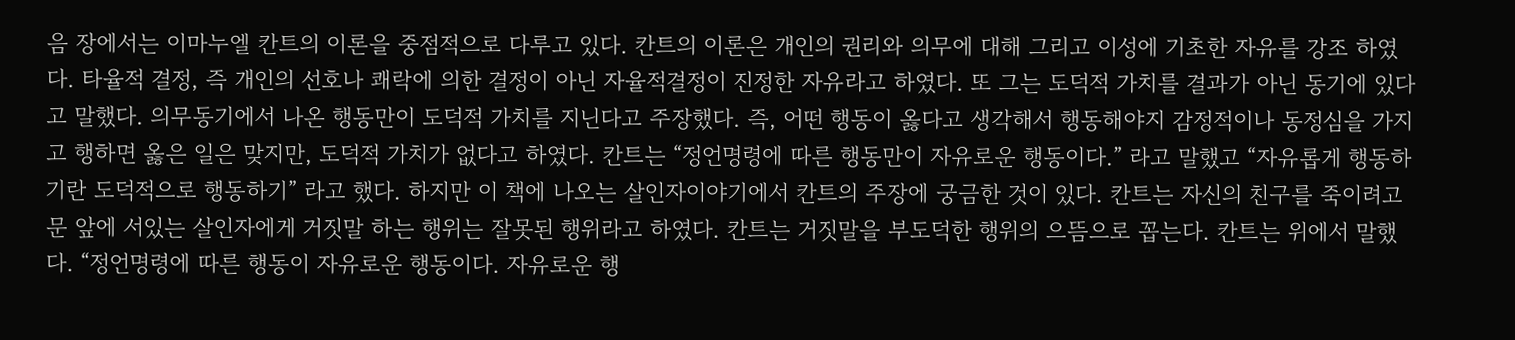음 장에서는 이마누엘 칸트의 이론을 중점적으로 다루고 있다. 칸트의 이론은 개인의 권리와 의무에 대해 그리고 이성에 기초한 자유를 강조 하였다. 타율적 결정, 즉 개인의 선호나 쾌락에 의한 결정이 아닌 자율적결정이 진정한 자유라고 하였다. 또 그는 도덕적 가치를 결과가 아닌 동기에 있다고 말했다. 의무동기에서 나온 행동만이 도덕적 가치를 지닌다고 주장했다. 즉, 어떤 행동이 옳다고 생각해서 행동해야지 감정적이나 동정심을 가지고 행하면 옳은 일은 맞지만, 도덕적 가치가 없다고 하였다. 칸트는 “정언명령에 따른 행동만이 자유로운 행동이다.” 라고 말했고 “자유롭게 행동하기란 도덕적으로 행동하기” 라고 했다. 하지만 이 책에 나오는 살인자이야기에서 칸트의 주장에 궁금한 것이 있다. 칸트는 자신의 친구를 죽이려고 문 앞에 서있는 살인자에게 거짓말 하는 행위는 잘못된 행위라고 하였다. 칸트는 거짓말을 부도덕한 행위의 으뜸으로 꼽는다. 칸트는 위에서 말했다. “정언명령에 따른 행동이 자유로운 행동이다. 자유로운 행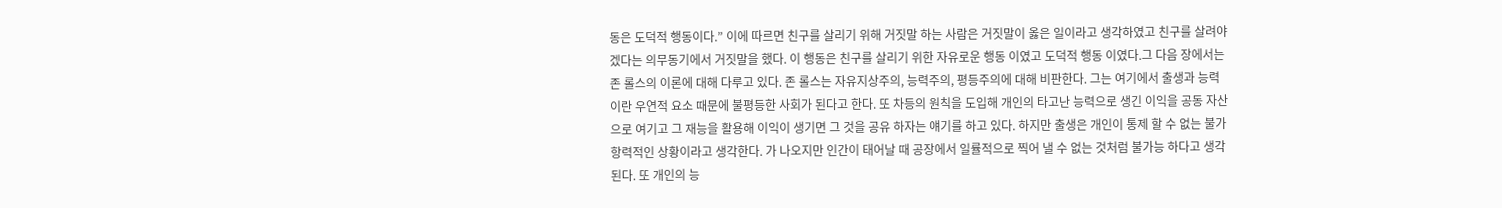동은 도덕적 행동이다.” 이에 따르면 친구를 살리기 위해 거짓말 하는 사람은 거짓말이 옳은 일이라고 생각하였고 친구를 살려야겠다는 의무동기에서 거짓말을 했다. 이 행동은 친구를 살리기 위한 자유로운 행동 이였고 도덕적 행동 이였다.그 다음 장에서는 존 롤스의 이론에 대해 다루고 있다. 존 롤스는 자유지상주의, 능력주의, 평등주의에 대해 비판한다. 그는 여기에서 출생과 능력이란 우연적 요소 때문에 불평등한 사회가 된다고 한다. 또 차등의 원칙을 도입해 개인의 타고난 능력으로 생긴 이익을 공동 자산으로 여기고 그 재능을 활용해 이익이 생기면 그 것을 공유 하자는 얘기를 하고 있다. 하지만 출생은 개인이 통제 할 수 없는 불가항력적인 상황이라고 생각한다. 가 나오지만 인간이 태어날 때 공장에서 일률적으로 찍어 낼 수 없는 것처럼 불가능 하다고 생각된다. 또 개인의 능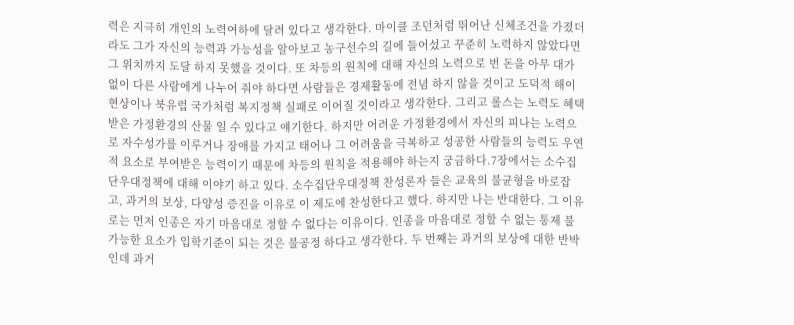력은 지극히 개인의 노력여하에 달려 있다고 생각한다. 마이클 조던처럼 뛰어난 신체조건을 가졌더라도 그가 자신의 능력과 가능성을 알아보고 농구선수의 길에 들어섰고 꾸준히 노력하지 않았다면 그 위치까지 도달 하지 못했을 것이다. 또 차등의 원칙에 대해 자신의 노력으로 번 돈을 아무 대가없이 다른 사람에게 나누어 줘야 하다면 사람들은 경제활동에 전념 하지 않을 것이고 도덕적 해이 현상이나 북유럽 국가처럼 복지정책 실패로 이어질 것이라고 생각한다. 그리고 롤스는 노력도 혜택 받은 가정환경의 산물 일 수 있다고 얘기한다. 하지만 어려운 가정환경에서 자신의 피나는 노력으로 자수성가를 이루거나 장애를 가지고 태어나 그 어려움을 극복하고 성공한 사람들의 능력도 우연적 요소로 부여받은 능력이기 때문에 차등의 원칙을 적용해야 하는지 궁금하다.7장에서는 소수집단우대정책에 대해 이야기 하고 있다. 소수집단우대정책 찬성론자 들은 교육의 불균형을 바로잡고, 과거의 보상, 다양성 증진을 이유로 이 제도에 찬성한다고 했다. 하지만 나는 반대한다. 그 이유로는 먼저 인종은 자기 마음대로 정할 수 없다는 이유이다. 인종을 마음대로 정할 수 없는 통제 불가능한 요소가 입학기준이 되는 것은 불공정 하다고 생각한다. 두 번째는 과거의 보상에 대한 반박인데 과거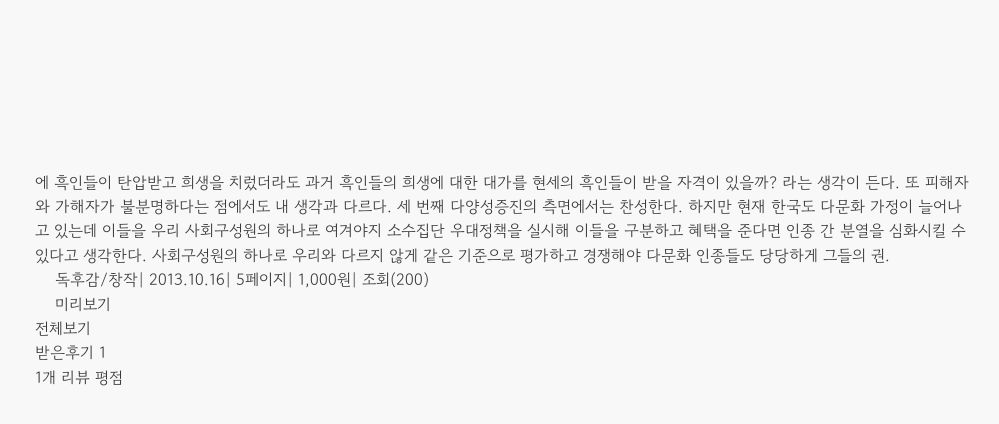에 흑인들이 탄압받고 희생을 치렀더라도 과거 흑인들의 희생에 대한 대가를 현세의 흑인들이 받을 자격이 있을까? 라는 생각이 든다. 또 피해자와 가해자가 불분명하다는 점에서도 내 생각과 다르다. 세 번째 다양성증진의 측면에서는 찬성한다. 하지만 현재 한국도 다문화 가정이 늘어나고 있는데 이들을 우리 사회구성원의 하나로 여겨야지 소수집단 우대정책을 실시해 이들을 구분하고 혜택을 준다면 인종 간 분열을 심화시킬 수 있다고 생각한다. 사회구성원의 하나로 우리와 다르지 않게 같은 기준으로 평가하고 경쟁해야 다문화 인종들도 당당하게 그들의 권.
    독후감/창작| 2013.10.16| 5페이지| 1,000원| 조회(200)
    미리보기
전체보기
받은후기 1
1개 리뷰 평점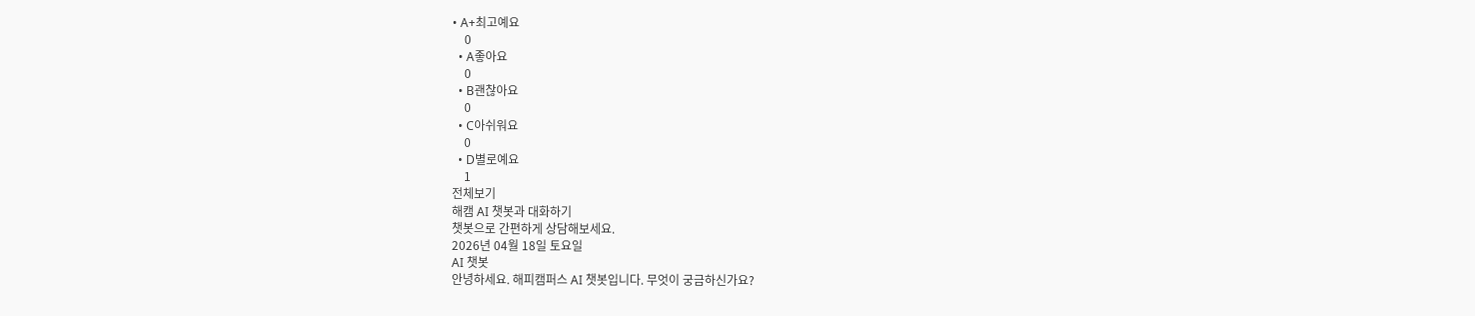• A+최고예요
    0
  • A좋아요
    0
  • B괜찮아요
    0
  • C아쉬워요
    0
  • D별로예요
    1
전체보기
해캠 AI 챗봇과 대화하기
챗봇으로 간편하게 상담해보세요.
2026년 04월 18일 토요일
AI 챗봇
안녕하세요. 해피캠퍼스 AI 챗봇입니다. 무엇이 궁금하신가요?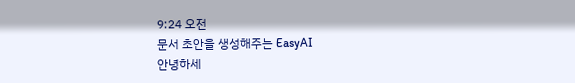9:24 오전
문서 초안을 생성해주는 EasyAI
안녕하세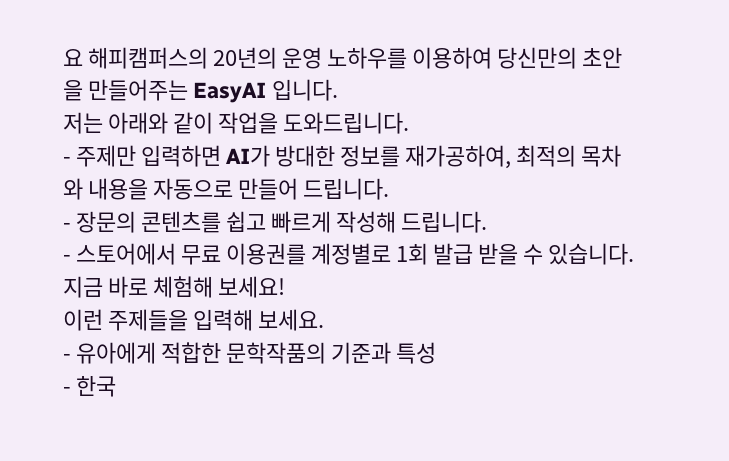요 해피캠퍼스의 20년의 운영 노하우를 이용하여 당신만의 초안을 만들어주는 EasyAI 입니다.
저는 아래와 같이 작업을 도와드립니다.
- 주제만 입력하면 AI가 방대한 정보를 재가공하여, 최적의 목차와 내용을 자동으로 만들어 드립니다.
- 장문의 콘텐츠를 쉽고 빠르게 작성해 드립니다.
- 스토어에서 무료 이용권를 계정별로 1회 발급 받을 수 있습니다. 지금 바로 체험해 보세요!
이런 주제들을 입력해 보세요.
- 유아에게 적합한 문학작품의 기준과 특성
- 한국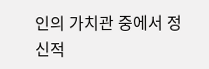인의 가치관 중에서 정신적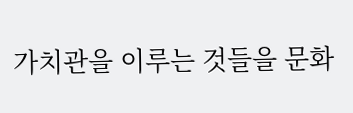가치관을 이루는 것들을 문화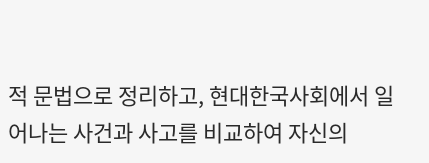적 문법으로 정리하고, 현대한국사회에서 일어나는 사건과 사고를 비교하여 자신의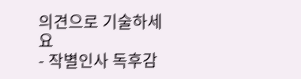의견으로 기술하세요
- 작별인사 독후감